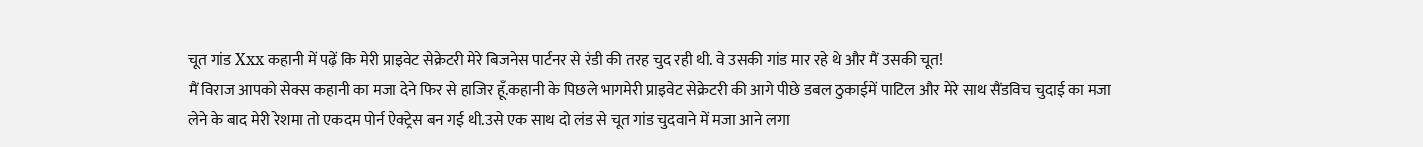चूत गांड Xxx कहानी में पढ़ें कि मेरी प्राइवेट सेक्रेटरी मेरे बिजनेस पार्टनर से रंडी की तरह चुद रही थी. वे उसकी गांड मार रहे थे और मैं उसकी चूत!
मैं विराज आपको सेक्स कहानी का मजा देने फिर से हाजिर हूँ.कहानी के पिछले भागमेरी प्राइवेट सेक्रेटरी की आगे पीछे डबल ठुकाईमें पाटिल और मेरे साथ सैंडविच चुदाई का मजा लेने के बाद मेरी रेशमा तो एकदम पोर्न ऐक्ट्रेस बन गई थी.उसे एक साथ दो लंड से चूत गांड चुदवाने में मजा आने लगा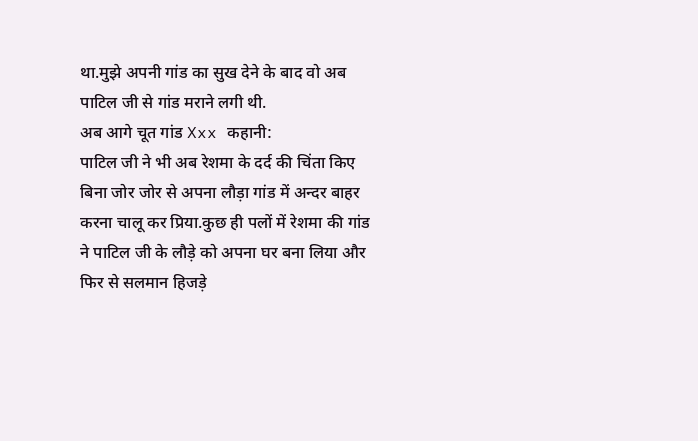था.मुझे अपनी गांड का सुख देने के बाद वो अब पाटिल जी से गांड मराने लगी थी.
अब आगे चूत गांड Xxx कहानी:
पाटिल जी ने भी अब रेशमा के दर्द की चिंता किए बिना जोर जोर से अपना लौड़ा गांड में अन्दर बाहर करना चालू कर प्रिया.कुछ ही पलों में रेशमा की गांड ने पाटिल जी के लौड़े को अपना घर बना लिया और फिर से सलमान हिजड़े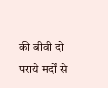की बीवी दो पराये मर्दों से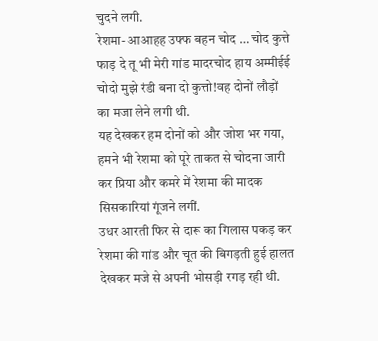चुदने लगी.
रेशमा- आआहह उफ्फ बहन चोद … चोद कुत्ते फाड़ दे तू भी मेरी गांड मादरचोद हाय अम्मीईई चोदो मुझे रंडी बना दो कुत्तो!वह दोनों लौड़ों का मजा लेने लगी थी.
यह देखकर हम दोनों को और जोश भर गया, हमने भी रेशमा को पूरे ताकत से चोदना जारी कर प्रिया और कमरे में रेशमा की मादक सिसकारियां गूंजने लगीं.
उधर आरती फिर से दारू का गिलास पकड़ कर रेशमा की गांड और चूत की बिगड़ती हुई हालत देखकर मजे से अपनी भोसड़ी रगड़ रही थी.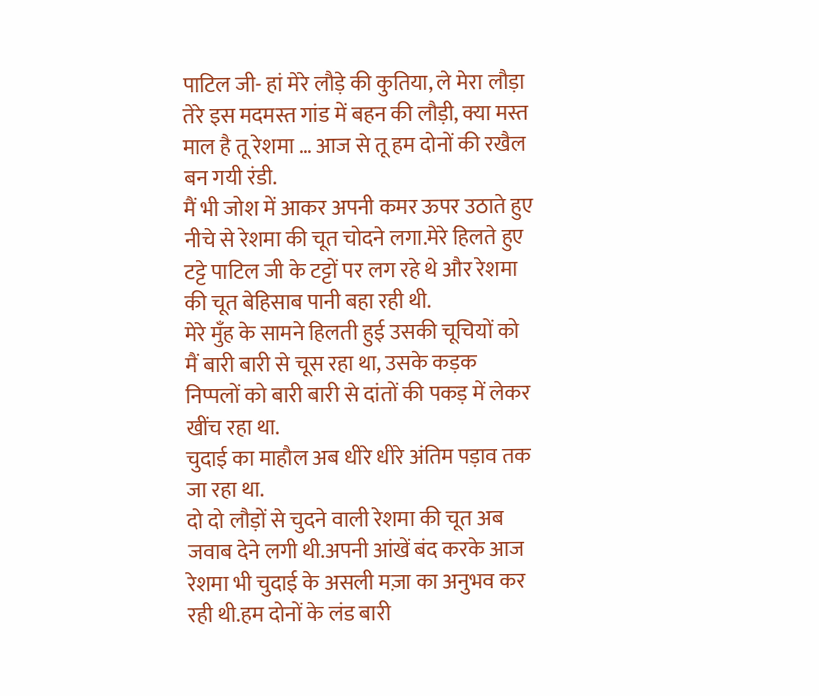पाटिल जी- हां मेरे लौड़े की कुतिया, ले मेरा लौड़ा तेरे इस मदमस्त गांड में बहन की लौड़ी, क्या मस्त माल है तू रेशमा … आज से तू हम दोनों की रखैल बन गयी रंडी.
मैं भी जोश में आकर अपनी कमर ऊपर उठाते हुए नीचे से रेशमा की चूत चोदने लगा.मेरे हिलते हुए टट्टे पाटिल जी के टट्टों पर लग रहे थे और रेशमा की चूत बेहिसाब पानी बहा रही थी.
मेरे मुँह के सामने हिलती हुई उसकी चूचियों को मैं बारी बारी से चूस रहा था, उसके कड़क निप्पलों को बारी बारी से दांतों की पकड़ में लेकर खींच रहा था.
चुदाई का माहौल अब धीरे धीरे अंतिम पड़ाव तक जा रहा था.
दो दो लौड़ों से चुदने वाली रेशमा की चूत अब जवाब देने लगी थी.अपनी आंखें बंद करके आज रेशमा भी चुदाई के असली मज़ा का अनुभव कर रही थी.हम दोनों के लंड बारी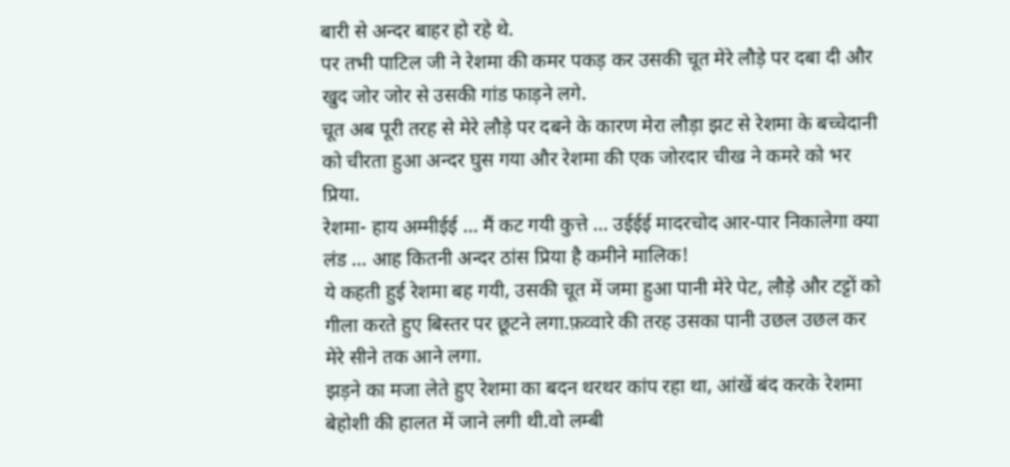बारी से अन्दर बाहर हो रहे थे.
पर तभी पाटिल जी ने रेशमा की कमर पकड़ कर उसकी चूत मेरे लौड़े पर दबा दी और खुद जोर जोर से उसकी गांड फाड़ने लगे.
चूत अब पूरी तरह से मेरे लौड़े पर दबने के कारण मेरा लौड़ा झट से रेशमा के बच्चेदानी को चीरता हुआ अन्दर घुस गया और रेशमा की एक जोरदार चीख ने कमरे को भर प्रिया.
रेशमा- हाय अम्मीईई … मैं कट गयी कुत्ते … उईईई मादरचोद आर-पार निकालेगा क्या लंड … आह कितनी अन्दर ठांस प्रिया है कमीने मालिक!
ये कहती हुई रेशमा बह गयी, उसकी चूत में जमा हुआ पानी मेरे पेट, लौड़े और टट्टों को गीला करते हुए बिस्तर पर छूटने लगा.फ़व्वारे की तरह उसका पानी उछल उछल कर मेरे सीने तक आने लगा.
झड़ने का मजा लेते हुए रेशमा का बदन थरथर कांप रहा था, आंखें बंद करके रेशमा बेहोशी की हालत में जाने लगी थी.वो लम्बी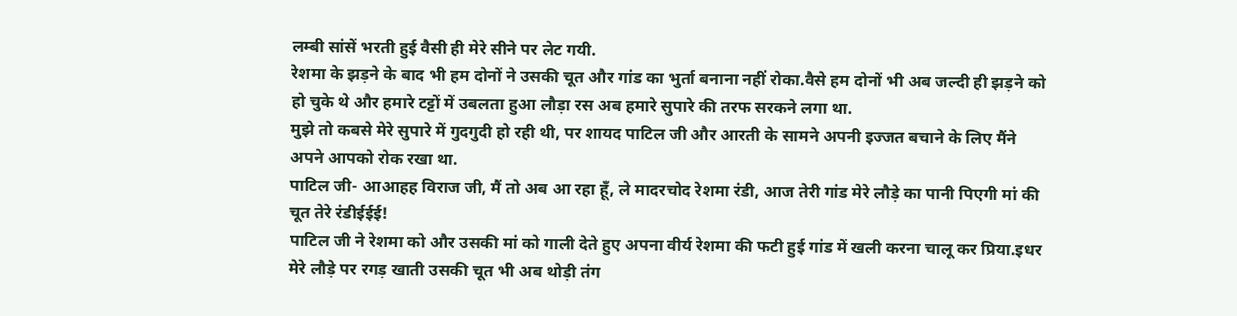लम्बी सांसें भरती हुई वैसी ही मेरे सीने पर लेट गयी.
रेशमा के झड़ने के बाद भी हम दोनों ने उसकी चूत और गांड का भुर्ता बनाना नहीं रोका.वैसे हम दोनों भी अब जल्दी ही झड़ने को हो चुके थे और हमारे टट्टों में उबलता हुआ लौड़ा रस अब हमारे सुपारे की तरफ सरकने लगा था.
मुझे तो कबसे मेरे सुपारे में गुदगुदी हो रही थी, पर शायद पाटिल जी और आरती के सामने अपनी इज्जत बचाने के लिए मैंने अपने आपको रोक रखा था.
पाटिल जी- आआहह विराज जी, मैं तो अब आ रहा हूँ, ले मादरचोद रेशमा रंडी, आज तेरी गांड मेरे लौड़े का पानी पिएगी मां की चूत तेरे रंडीईईई!
पाटिल जी ने रेशमा को और उसकी मां को गाली देते हुए अपना वीर्य रेशमा की फटी हुई गांड में खली करना चालू कर प्रिया.इधर मेरे लौड़े पर रगड़ खाती उसकी चूत भी अब थोड़ी तंग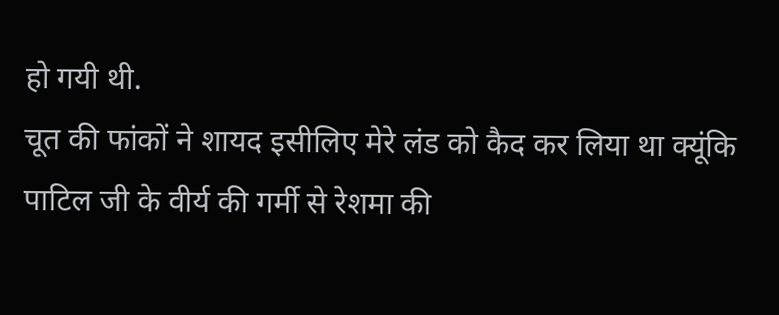हो गयी थी.
चूत की फांकों ने शायद इसीलिए मेरे लंड को कैद कर लिया था क्यूंकि पाटिल जी के वीर्य की गर्मी से रेशमा की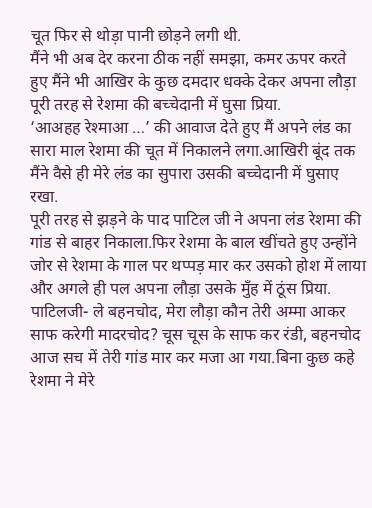चूत फिर से थोड़ा पानी छोड़ने लगी थी.
मैंने भी अब देर करना ठीक नहीं समझा, कमर ऊपर करते हुए मैंने भी आखिर के कुछ दमदार धक्के देकर अपना लौड़ा पूरी तरह से रेशमा की बच्चेदानी में घुसा प्रिया.
‘आअहह रेश्माआ …’ की आवाज देते हुए मैं अपने लंड का सारा माल रेशमा की चूत में निकालने लगा.आखिरी बूंद तक मैंने वैसे ही मेरे लंड का सुपारा उसकी बच्चेदानी में घुसाए रखा.
पूरी तरह से झड़ने के पाद पाटिल जी ने अपना लंड रेशमा की गांड से बाहर निकाला.फिर रेशमा के बाल खींचते हुए उन्होंने जोर से रेशमा के गाल पर थप्पड़ मार कर उसको होश में लाया और अगले ही पल अपना लौड़ा उसके मुँह में ठूंस प्रिया.
पाटिलजी- ले बहनचोद, मेरा लौड़ा कौन तेरी अम्मा आकर साफ करेगी मादरचोद? चूस चूस के साफ कर रंडी, बहनचोद आज सच में तेरी गांड मार कर मजा आ गया.बिना कुछ कहे रेशमा ने मेरे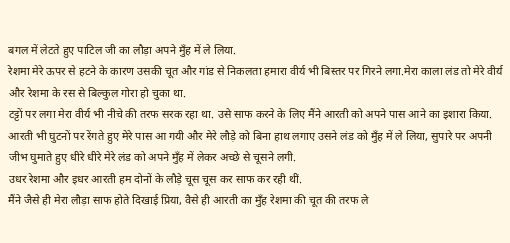बगल में लेटते हुए पाटिल जी का लौड़ा अपने मुँह में ले लिया.
रेशमा मेरे ऊपर से हटने के कारण उसकी चूत और गांड से निकलता हमारा वीर्य भी बिस्तर पर गिरने लगा.मेरा काला लंड तो मेरे वीर्य और रेशमा के रस से बिल्कुल गोरा हो चुका था.
टट्टों पर लगा मेरा वीर्य भी नीचे की तरफ सरक रहा था. उसे साफ करने के लिए मैंने आरती को अपने पास आने का इशारा किया.
आरती भी घुटनों पर रेंगते हुए मेरे पास आ गयी और मेरे लौड़े को बिना हाथ लगाए उसने लंड को मुँह में ले लिया, सुपारे पर अपनी जीभ घुमाते हुए धीरे धीरे मेरे लंड को अपने मुँह में लेकर अच्छे से चूसने लगी.
उधर रेशमा और इधर आरती हम दोनों के लौड़े चूस चूस कर साफ कर रही थीं.
मैंने जैसे ही मेरा लौड़ा साफ होते दिखाई प्रिया, वैसे ही आरती का मुँह रेशमा की चूत की तरफ ले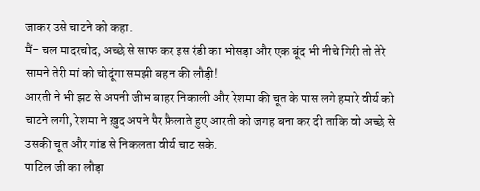जाकर उसे चाटने को कहा.
मैं- चल मादरचोद, अच्छे से साफ कर इस रंडी का भोसड़ा और एक बूंद भी नीचे गिरी तो तेरे सामने तेरी मां को चोदूंगा समझी बहन की लौड़ी!
आरती ने भी झट से अपनी जीभ बाहर निकाली और रेशमा की चूत के पास लगे हमारे वीर्य को चाटने लगी, रेशमा ने ख़ुद अपने पैर फ़ैलाते हुए आरती को जगह बना कर दी ताकि वो अच्छे से उसकी चूत और गांड से निकलता वीर्य चाट सके.
पाटिल जी का लौड़ा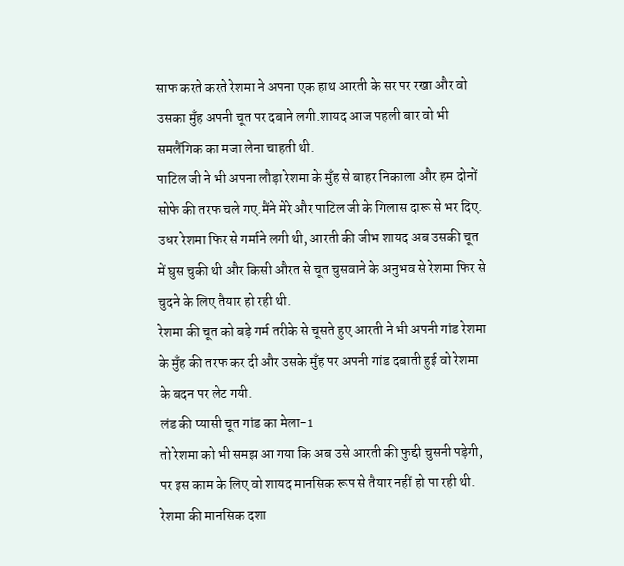साफ करते करते रेशमा ने अपना एक हाथ आरती के सर पर रखा और वो उसका मुँह अपनी चूत पर दबाने लगी.शायद आज पहली बार वो भी समलैंगिक का मजा लेना चाहती थी.
पाटिल जी ने भी अपना लौड़ा रेशमा के मुँह से बाहर निकाला और हम दोनों सोफे की तरफ चले गए.मैंने मेरे और पाटिल जी के गिलास दारू से भर दिए.
उधर रेशमा फिर से गर्माने लगी थी, आरती की जीभ शायद अब उसकी चूत में घुस चुकी थी और किसी औरत से चूत चुसवाने के अनुभव से रेशमा फिर से चुदने के लिए तैयार हो रही थी.
रेशमा की चूत को बड़े गर्म तरीके से चूसते हुए आरती ने भी अपनी गांड रेशमा के मुँह की तरफ कर दी और उसके मुँह पर अपनी गांड दबाती हुई वो रेशमा के बदन पर लेट गयी.
लंड की प्यासी चूत गांड का मेला-1
तो रेशमा को भी समझ आ गया कि अब उसे आरती की फुद्दी चुसनी पड़ेगी, पर इस काम के लिए वो शायद मानसिक रूप से तैयार नहीं हो पा रही थी.
रेशमा की मानसिक दशा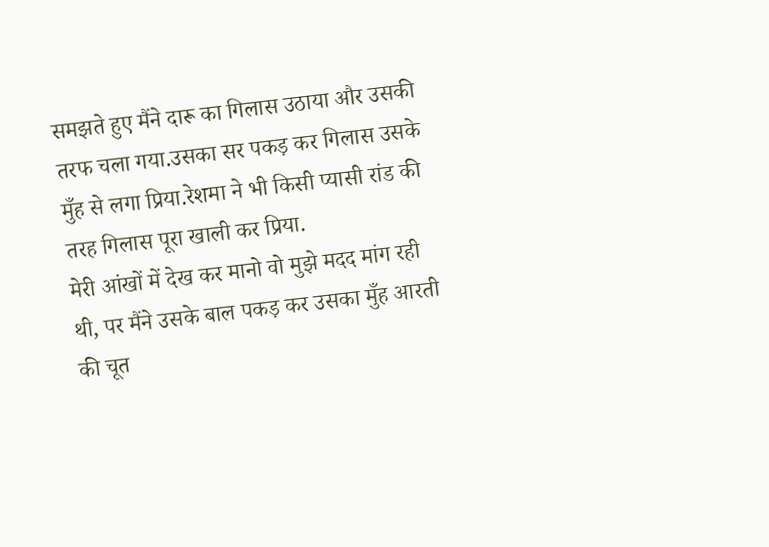समझते हुए मैंने दारू का गिलास उठाया और उसकी तरफ चला गया.उसका सर पकड़ कर गिलास उसके मुँह से लगा प्रिया.रेशमा ने भी किसी प्यासी रांड की तरह गिलास पूरा खाली कर प्रिया.
मेरी आंखों में देख कर मानो वो मुझे मदद मांग रही थी, पर मैंने उसके बाल पकड़ कर उसका मुँह आरती की चूत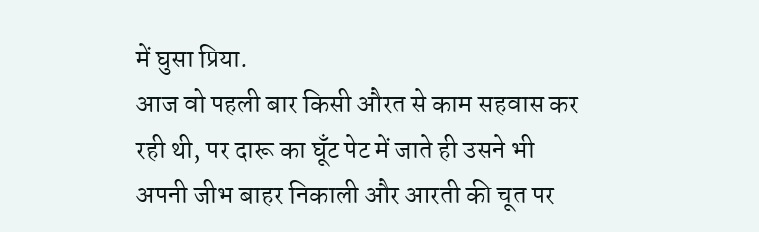में घुसा प्रिया.
आज वो पहली बार किसी औरत से काम सहवास कर रही थी, पर दारू का घूँट पेट में जाते ही उसने भी अपनी जीभ बाहर निकाली और आरती की चूत पर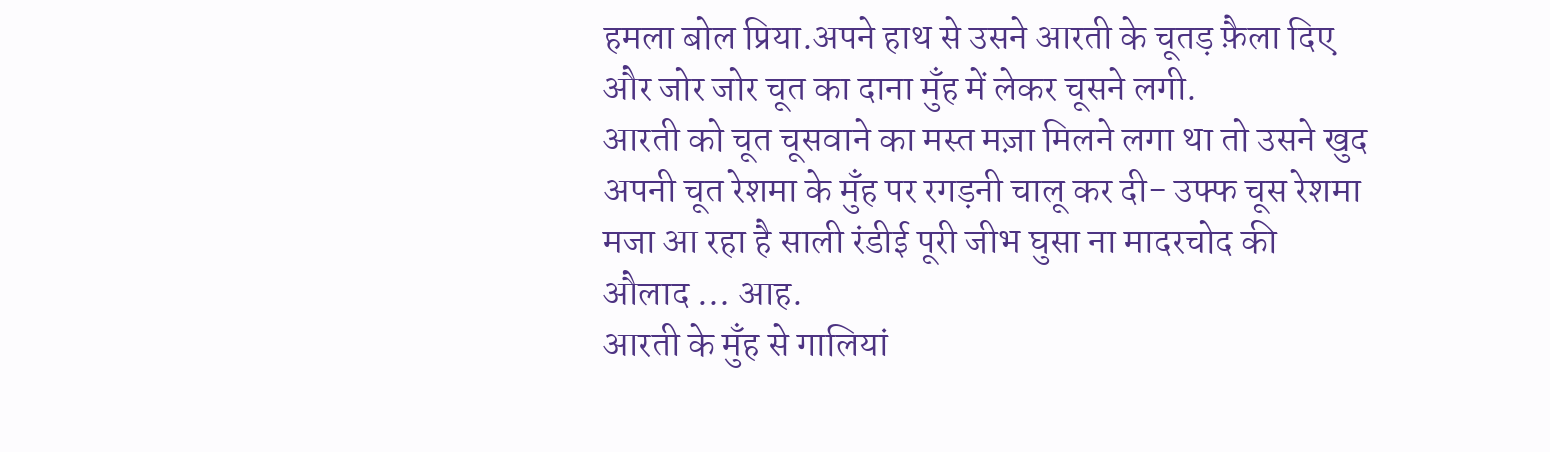हमला बोल प्रिया.अपने हाथ से उसने आरती के चूतड़ फ़ैला दिए और जोर जोर चूत का दाना मुँह में लेकर चूसने लगी.
आरती को चूत चूसवाने का मस्त मज़ा मिलने लगा था तो उसने खुद अपनी चूत रेशमा के मुँह पर रगड़नी चालू कर दी- उफ्फ चूस रेशमा मजा आ रहा है साली रंडीई पूरी जीभ घुसा ना मादरचोद की औलाद … आह.
आरती के मुँह से गालियां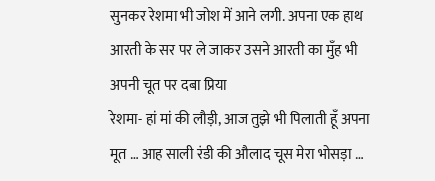सुनकर रेशमा भी जोश में आने लगी. अपना एक हाथ आरती के सर पर ले जाकर उसने आरती का मुँह भी अपनी चूत पर दबा प्रिया
रेशमा- हां मां की लौड़ी, आज तुझे भी पिलाती हूँ अपना मूत … आह साली रंडी की औलाद चूस मेरा भोसड़ा …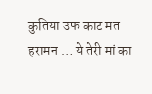कुतिया उफ काट मत हरामन … ये तेरी मां का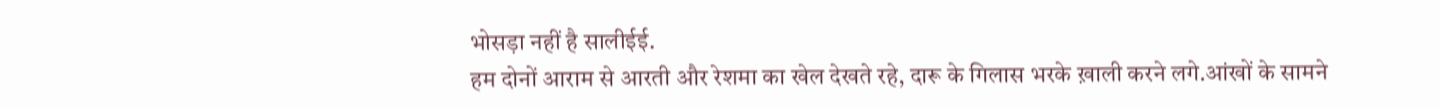भोसड़ा नहीं है सालीईई.
हम दोनों आराम से आरती और रेशमा का खेल देखते रहे, दारू के गिलास भरके ख़ाली करने लगे.आंखों के सामने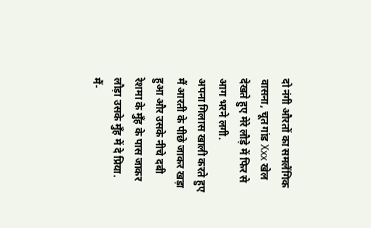दो नंगी औरतों का समलैंगिक वासना, चूत गांड Xxx खेल देखते हुए मेरे लौड़े में फिर से आग भरने लगी.
अपना गिलास खाली करते हुए मैं आरती के पीछे जाकर खड़ा हुआ और उसके नीचे दबी रेशमा के मुँह के पास जाकर लौड़ा उसके मुँह में दे प्रिया.
मैं-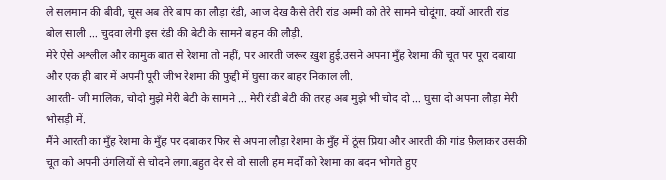ले सलमान की बीवी, चूस अब तेरे बाप का लौड़ा रंडी, आज देख कैसे तेरी रांड अम्मी को तेरे सामने चोदूंगा. क्यों आरती रांड बोल साली … चुदवा लेगी इस रंडी की बेटी के सामने बहन की लौड़ी.
मेरे ऐसे अश्लील और कामुक बात से रेशमा तो नहीं, पर आरती जरूर ख़ुश हुई.उसने अपना मुँह रेशमा की चूत पर पूरा दबाया और एक ही बार में अपनी पूरी जीभ रेशमा की फुद्दी में घुसा कर बाहर निकाल ली.
आरती- जी मालिक, चोदो मुझे मेरी बेटी के सामने … मेरी रंडी बेटी की तरह अब मुझे भी चोद दो … घुसा दो अपना लौड़ा मेरी भोसड़ी में.
मैंने आरती का मुँह रेशमा के मुँह पर दबाकर फिर से अपना लौड़ा रेशमा के मुँह में ठूंस प्रिया और आरती की गांड फ़ैलाकर उसकी चूत को अपनी उंगलियों से चोदने लगा.बहुत देर से वो साली हम मर्दों को रेशमा का बदन भोगते हुए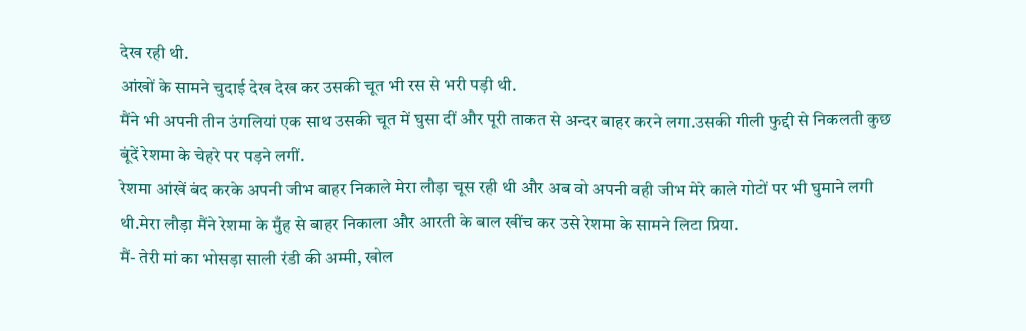देख रही थी.
आंखों के सामने चुदाई देख देख कर उसकी चूत भी रस से भरी पड़ी थी.
मैंने भी अपनी तीन उंगलियां एक साथ उसकी चूत में घुसा दीं और पूरी ताकत से अन्दर बाहर करने लगा.उसकी गीली फुद्दी से निकलती कुछ बूंदें रेशमा के चेहरे पर पड़ने लगीं.
रेशमा आंखें बंद करके अपनी जीभ बाहर निकाले मेरा लौड़ा चूस रही थी और अब वो अपनी वही जीभ मेरे काले गोटों पर भी घुमाने लगी थी.मेरा लौड़ा मैंने रेशमा के मुँह से बाहर निकाला और आरती के बाल खींच कर उसे रेशमा के सामने लिटा प्रिया.
मैं- तेरी मां का भोसड़ा साली रंडी की अम्मी, खोल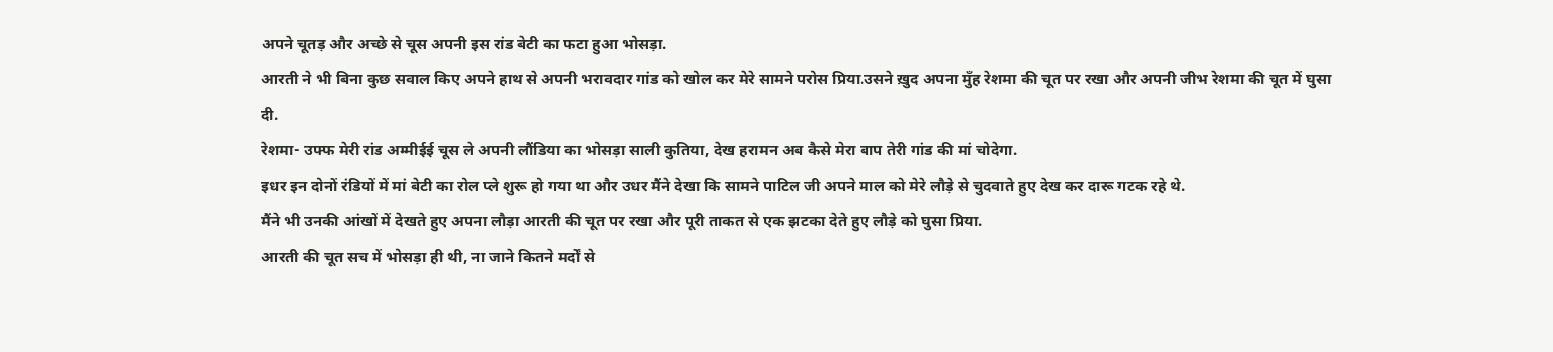अपने चूतड़ और अच्छे से चूस अपनी इस रांड बेटी का फटा हुआ भोसड़ा.
आरती ने भी बिना कुछ सवाल किए अपने हाथ से अपनी भरावदार गांड को खोल कर मेरे सामने परोस प्रिया.उसने ख़ुद अपना मुँह रेशमा की चूत पर रखा और अपनी जीभ रेशमा की चूत में घुसा दी.
रेशमा- उफ्फ मेरी रांड अम्मीईई चूस ले अपनी लौंडिया का भोसड़ा साली कुतिया, देख हरामन अब कैसे मेरा बाप तेरी गांड की मां चोदेगा.
इधर इन दोनों रंडियों में मां बेटी का रोल प्ले शुरू हो गया था और उधर मैंने देखा कि सामने पाटिल जी अपने माल को मेरे लौड़े से चुदवाते हुए देख कर दारू गटक रहे थे.
मैंने भी उनकी आंखों में देखते हुए अपना लौड़ा आरती की चूत पर रखा और पूरी ताकत से एक झटका देते हुए लौड़े को घुसा प्रिया.
आरती की चूत सच में भोसड़ा ही थी, ना जाने कितने मर्दों से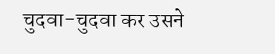चुदवा-चुदवा कर उसने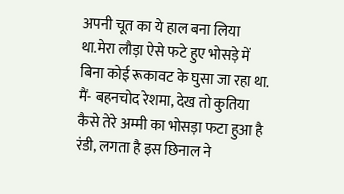अपनी चूत का ये हाल बना लिया था.मेरा लौड़ा ऐसे फटे हुए भोसड़े में बिना कोई रूकावट के घुसा जा रहा था.
मैं- बहनचोद रेशमा, देख तो कुतिया कैसे तेरे अम्मी का भोसड़ा फटा हुआ है रंडी, लगता है इस छिनाल ने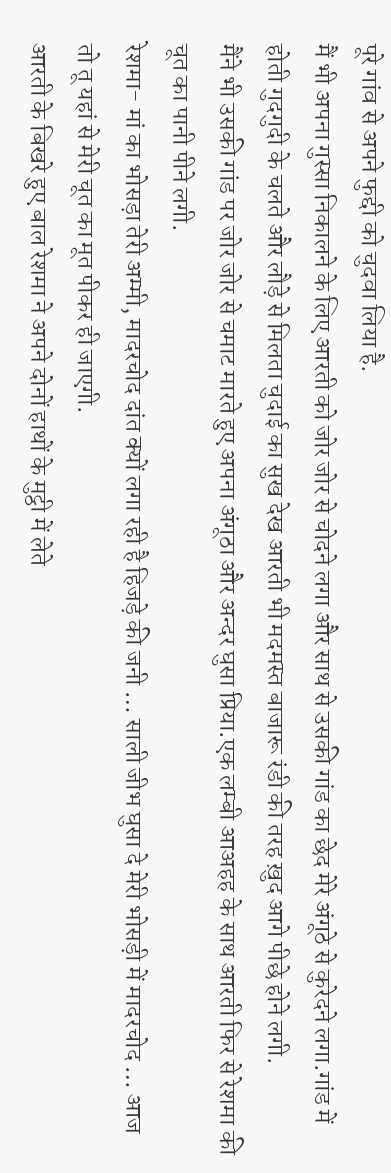पूरे गांव से अपने फुद्दी को चुदवा लिया है.
मैं भी अपना गुस्सा निकालने के लिए आरती को जोर जोर से चोदने लगा और साथ से उसकी गांड का छेद मेरे अंगूठे से कुरेदने लगा.गांड में होती गुदगुदी के चलते और लौड़े से मिलता चुदाई का सुख देख आरती भी मदमस्त बाजारू रंडी की तरह ख़ुद आगे पीछे होने लगी.
मैंने भी उसकी गांड पर जोर जोर से चमाट मारते हुए अपना अंगूठा और अन्दर घुसा प्रिया.एक लम्बी आअहह के साथ आरती फिर से रेशमा की चूत का पानी पीने लगी.
रेशमा- मां का भोसड़ा तेरी अम्मी, मादरचोद दांत क्यों लगा रही है हिजड़े की जनी … साली जीभ घुसा दे मेरी भोसड़ी में मादरचोद … आज तो तू यहां से मेरी चूत का मूत पीकर ही जाएगी.
आरती के बिखरे हुए बाल रेशमा ने अपने दोनों हाथों के मुट्ठी में लेते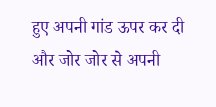हुए अपनी गांड ऊपर कर दी और जोर जोर से अपनी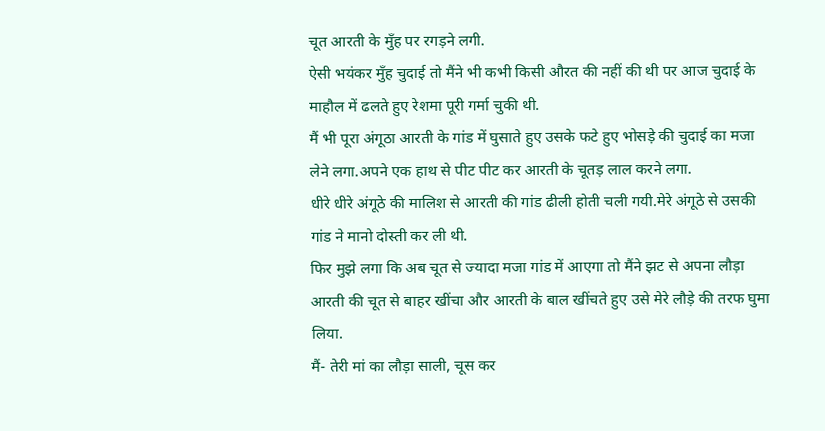चूत आरती के मुँह पर रगड़ने लगी.
ऐसी भयंकर मुँह चुदाई तो मैंने भी कभी किसी औरत की नहीं की थी पर आज चुदाई के माहौल में ढलते हुए रेशमा पूरी गर्मा चुकी थी.
मैं भी पूरा अंगूठा आरती के गांड में घुसाते हुए उसके फटे हुए भोसड़े की चुदाई का मजा लेने लगा.अपने एक हाथ से पीट पीट कर आरती के चूतड़ लाल करने लगा.
धीरे धीरे अंगूठे की मालिश से आरती की गांड ढीली होती चली गयी.मेरे अंगूठे से उसकी गांड ने मानो दोस्ती कर ली थी.
फिर मुझे लगा कि अब चूत से ज्यादा मजा गांड में आएगा तो मैंने झट से अपना लौड़ा आरती की चूत से बाहर खींचा और आरती के बाल खींचते हुए उसे मेरे लौड़े की तरफ घुमा लिया.
मैं- तेरी मां का लौड़ा साली, चूस कर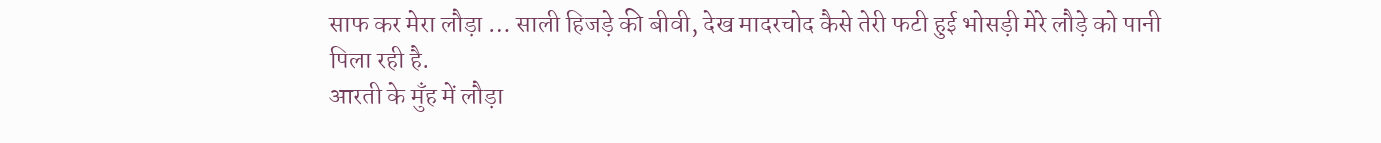साफ कर मेरा लौड़ा … साली हिजड़े की बीवी, देख मादरचोद कैसे तेरी फटी हुई भोसड़ी मेरे लौड़े को पानी पिला रही है.
आरती के मुँह में लौड़ा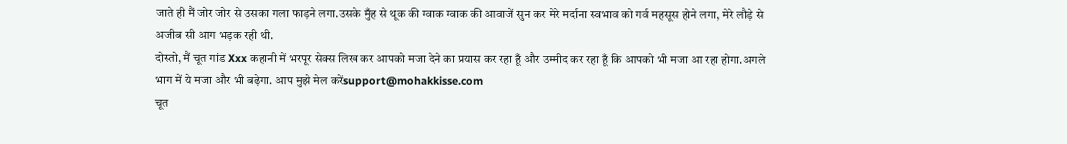जाते ही मैं जोर जोर से उसका गला फाड़ने लगा.उसके मुँह से थूक की ग्वाक ग्वाक की आवाजें सुन कर मेरे मर्दाना स्वभाव को गर्व महसूस होने लगा, मेरे लौड़े से अजीब सी आग भड़क रही थी.
दोस्तो, मैं चूत गांड Xxx कहानी में भरपूर सेक्स लिख कर आपको मजा देने का प्रयास कर रहा हूँ और उम्मीद कर रहा हूँ कि आपको भी मजा आ रहा होगा.अगले भाग में ये मजा और भी बढ़ेगा. आप मुझे मेल करेंsupport@mohakkisse.com
चूत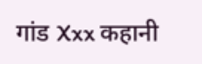गांड Xxx कहानी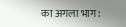का अगला भाग: